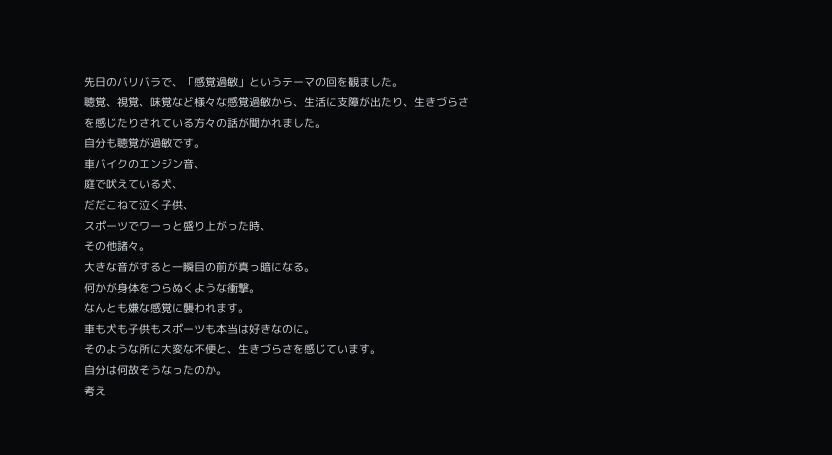先日のバリバラで、「感覚過敏」というテーマの回を観ました。
聴覚、視覚、味覚など様々な感覚過敏から、生活に支障が出たり、生きづらさを感じたりされている方々の話が聞かれました。
自分も聴覚が過敏です。
車バイクのエンジン音、
庭で吠えている犬、
だだこねて泣く子供、
スポーツでワーっと盛り上がった時、
その他諸々。
大きな音がすると一瞬目の前が真っ暗になる。
何かが身体をつらぬくような衝撃。
なんとも嫌な感覚に襲われます。
車も犬も子供もスポーツも本当は好きなのに。
そのような所に大変な不便と、生きづらさを感じています。
自分は何故そうなったのか。
考え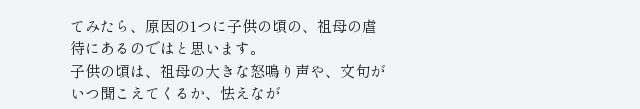てみたら、原因の1つに子供の頃の、祖母の虐待にあるのではと思います。
子供の頃は、祖母の大きな怒鳴り声や、文句がいつ聞こえてくるか、怯えなが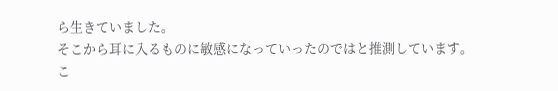ら生きていました。
そこから耳に入るものに敏感になっていったのではと推測しています。
こ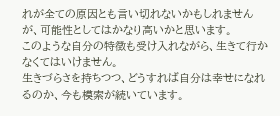れが全ての原因とも言い切れないかもしれませんが、可能性としてはかなり高いかと思います。
このような自分の特徴も受け入れながら、生きて行かなくてはいけません。
生きづらさを持ちつつ、どうすれば自分は幸せになれるのか、今も模索が続いています。